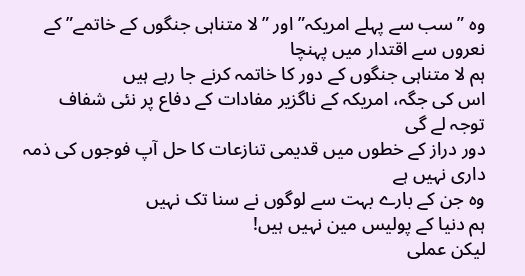وہ ”سب سے پہلے امریکہ” اور ”لا متناہی جنگوں کے خاتمے” کے نعروں سے اقتدار میں پہنچا
ہم لا متناہی جنگوں کے دور کا خاتمہ کرنے جا رہے ہیں
اس کی جگہ، امریکہ کے ناگزیر مفادات کے دفاع پر نئی شفاف توجہ لے گی
دور دراز کے خطوں میں قدیمی تنازعات کا حل آپ فوجوں کی ذمہ داری نہیں ہے
وہ جن کے بارے بہت سے لوگوں نے سنا تک نہیں
ہم دنیا کے پولیس مین نہیں ہیں!
لیکن عملی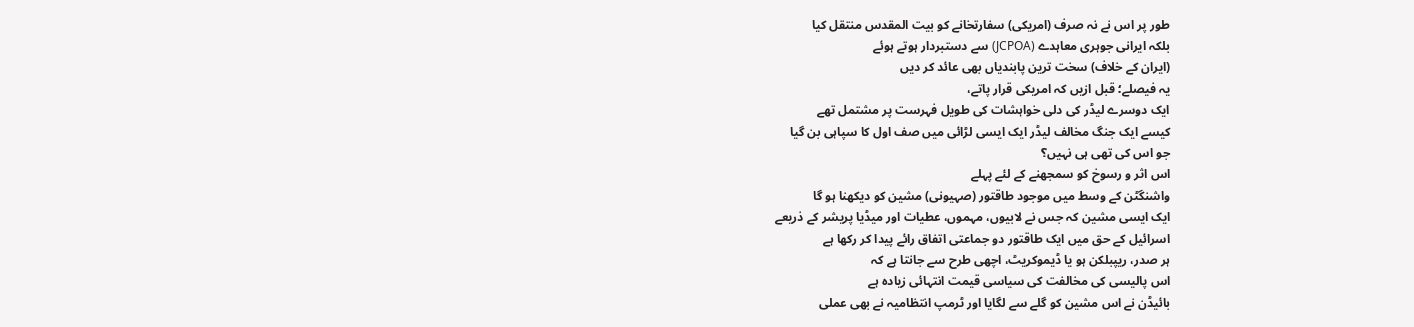طور پر اس نے نہ صرف (امریکی) سفارتخانے کو بیت المقدس منتقل کیا
بلکہ ایرانی جوہری معاہدے (JCPOA) سے دستبردار ہوتے ہوئے
(ایران کے خلاف) سخت ترین پابندیاں بھی عائد کر دیں
یہ فیصلے؛ قبل ازیں کہ امریکی قرار پاتے،
ایک دوسرے لیڈر کی دلی خواہشات کی طویل فہرست پر مشتمل تھے
کیسے ایک جنگ مخالف لیڈر ایک ایسی لڑائی میں صف اول کا سپاہی بن گیا
جو اس کی تھی ہی نہیں؟
اس اثر و رسوخ کو سمجھنے کے لئے پہلے
واشنگٹن کے وسط میں موجود طاقتور (صہیونی) مشین کو دیکھنا ہو گا
ایک ایسی مشین کہ جس نے لابیوں، مہموں، عطیات اور میڈیا پریشر کے ذریعے
اسرائیل کے حق میں ایک طاقتور دو جماعتی اتفاق رائے پیدا کر رکھا ہے
ہر صدر، ریپبلکن ہو یا ڈیموکریٹ، اچھی طرح سے جانتا ہے کہ
اس پالیسی کی مخالفت کی سیاسی قیمت انتہائی زیادہ ہے
بائیڈن نے اس مشین کو گلے سے لگایا اور ٹرمپ انتظامیہ نے بھی عملی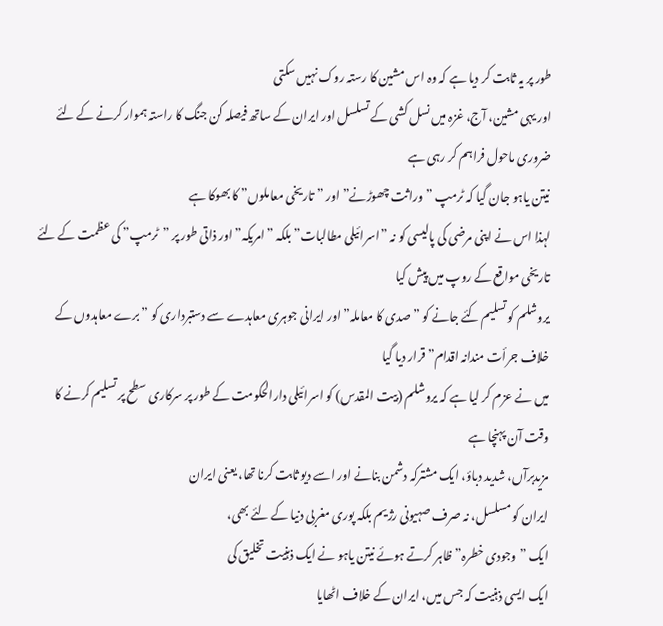طور پر یہ ثابت کر دیا ہے کہ وہ اس مشین کا رستہ روک نہیں سکتی
اور یہی مشین، آج، غزہ میں نسل کشی کے تسلسل اور ایران کے ساتھ فیصلہ کن جنگ کا راستہ ہموار کرنے کے لئے ضروری ماحول فراہم کر رہی ہے
نیتن یاہو جان گیا کہ ٹرمپ ”وراثت چھوڑنے” اور ”تاریخی معاملوں” کا بھوکا ہے
لہذا اس نے اپنی مرضی کی پالیسی کو نہ ”اسرائیلی مطالبات” بلکہ ”امریکہ” اور ذاتی طور پر ”ٹرمپ” کی عظمت کے لئے تاریخی مواقع کے روپ میں پیش کیا
یروشلم کو تسلیم کئے جانے کو ”صدی کا معاملہ” اور ایرانی جوہری معاہدے سے دستبرداری کو ”برے معاہدوں کے خلاف جرأت مندانہ اقدام” قرار دیا گیا
میں نے عزم کر لیا ہے کہ یروشلم (بیت المقدس) کو اسرائیلی دارالحکومت کے طور پر سرکاری سطح پر تسلیم کرنے کا وقت آن پہنچا ہے
مزیدبرآں، شدید دباؤ، ایک مشترکہ دشمن بنانے اور اسے دیو ثابت کرنا تھا، یعنی ایران
ایران کو مسلسل، نہ صرف صہیونی رژیم بلکہ پوری مغربی دنیا کے لئے بھی،
ایک ”وجودی خطرہ” ظاہر کرتے ہوئے نیتن یاہو نے ایک ذہنیت تخلیق کی
ایک ایسی ذہنیت کہ جس میں، ایران کے خلاف اٹھایا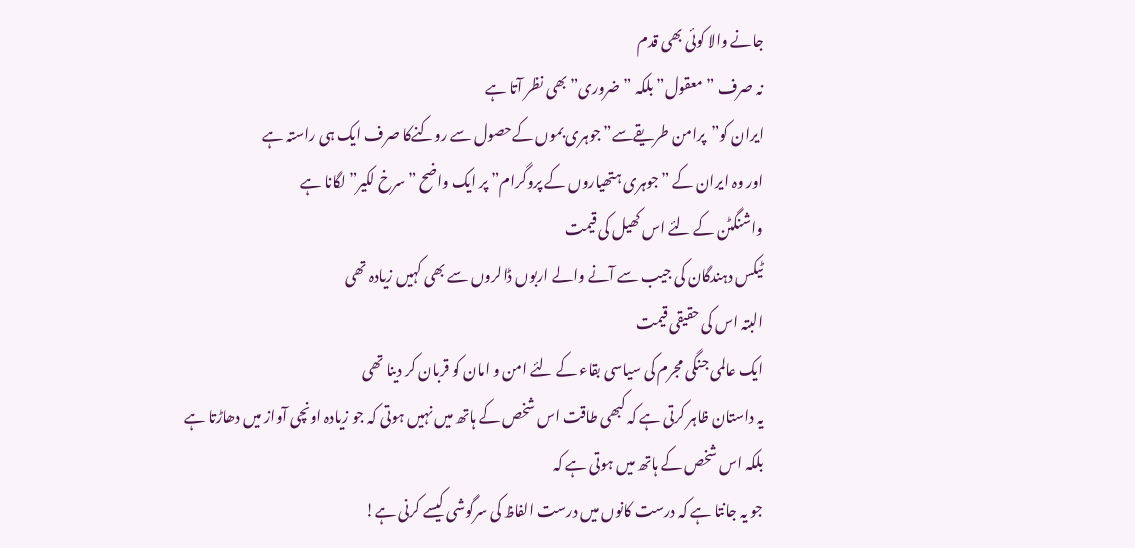جانے والا کوئی بھی قدم
نہ صرف ”معقول” بلکہ ”ضروری” بھی نظر آتا ہے
ایران کو”پرامن طریقےسے”جوہری بموں کےحصول سے روکنےکا صرف ایک ہی راستہ ہے
اور وہ ایران کے ”جوہری ہتھیاروں کے پروگرام” پر ایک واضح ”سرخ لکیر” لگانا ہے
واشنگٹن کے لئے اس کھیل کی قیمت
ٹیکس دہندگان کی جیب سے آنے والے اربوں ڈالروں سے بھی کہیں زیادہ تھی
البتہ اس کی حقیقی قیمت
ایک عالمی جنگی مجرم کی سیاسی بقاء کے لئے امن و امان کو قربان کر دینا تھی
یہ داستان ظاہر کرتی ہے کہ کبھی طاقت اس شخص کے ہاتھ میں نہیں ہوتی کہ جو زیادہ اونچی آواز میں دھاڑتا ہے
بلکہ اس شخص کے ہاتھ میں ہوتی ہے کہ
جو یہ جانتا ہے کہ درست کانوں میں درست الفاظ کی سرگوشی کیسے کرنی ہے!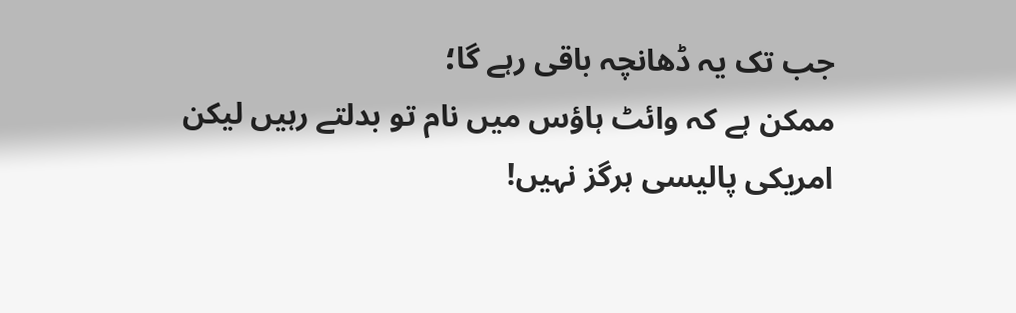جب تک یہ ڈھانچہ باقى رہے گا؛
ممکن ہے کہ وائٹ ہاؤس میں نام تو بدلتے رہیں لیکن امریکی پالیسی ہرگز نہیں!